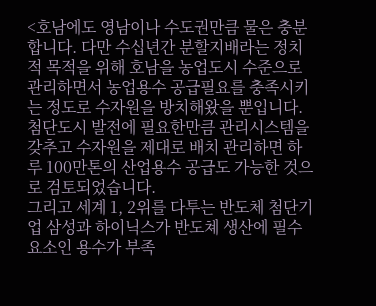<호남에도 영남이나 수도권만큼 물은 충분합니다. 다만 수십년간 분할지배라는 정치적 목적을 위해 호남을 농업도시 수준으로 관리하면서 농업용수 공급필요를 충족시키는 정도로 수자원을 방치해왔을 뿐입니다.
첨단도시 발전에 필요한만큼 관리시스템을 갖추고 수자원을 제대로 배치 관리하면 하루 100만톤의 산업용수 공급도 가능한 것으로 검토되었습니다.
그리고 세계 1, 2위를 다투는 반도체 첨단기업 삼성과 하이닉스가 반도쳬 생산에 필수요소인 용수가 부족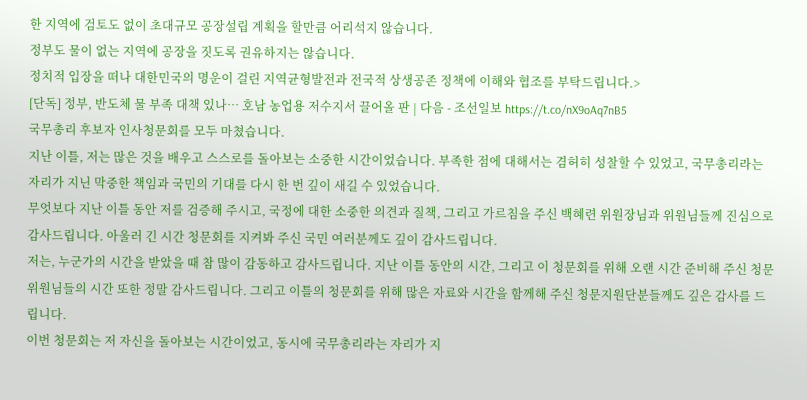한 지역에 검토도 없이 초대규모 공장설립 계획을 할만큼 어리석지 않습니다.
정부도 물이 없는 지역에 공장을 짓도록 권유하지는 않습니다.
정치적 입장을 떠나 대한민국의 명운이 걸린 지역균형발전과 전국적 상생공존 정책에 이해와 협조를 부탁드립니다.>
[단독] 정부, 반도체 물 부족 대책 있나… 호남 농업용 저수지서 끌어올 판 | 다음 - 조선일보 https://t.co/nX9oAq7nB5
국무총리 후보자 인사청문회를 모두 마쳤습니다.
지난 이틀, 저는 많은 것을 배우고 스스로를 돌아보는 소중한 시간이었습니다. 부족한 점에 대해서는 겸허히 성찰할 수 있었고, 국무총리라는 자리가 지닌 막중한 책임과 국민의 기대를 다시 한 번 깊이 새길 수 있었습니다.
무엇보다 지난 이틀 동안 저를 검증해 주시고, 국정에 대한 소중한 의견과 질책, 그리고 가르침을 주신 백혜련 위원장님과 위원님들께 진심으로 감사드립니다. 아울러 긴 시간 청문회를 지켜봐 주신 국민 여러분께도 깊이 감사드립니다.
저는, 누군가의 시간을 받았을 때 참 많이 감동하고 감사드립니다. 지난 이틀 동안의 시간, 그리고 이 청문회를 위해 오랜 시간 준비해 주신 청문위원님들의 시간 또한 정말 감사드립니다. 그리고 이틀의 청문회를 위해 많은 자료와 시간을 함께해 주신 청문지원단분들께도 깊은 감사를 드립니다.
이번 청문회는 저 자신을 돌아보는 시간이었고, 동시에 국무총리라는 자리가 지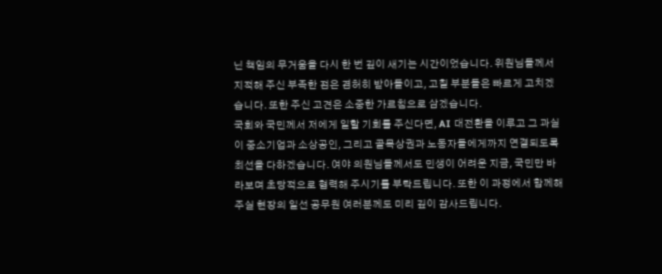닌 책임의 무거움을 다시 한 번 깊이 새기는 시간이었습니다. 위원님들께서 지적해 주신 부족한 점은 겸허히 받아들이고, 고칠 부분들은 빠르게 고치겠습니다. 또한 주신 고견은 소중한 가르침으로 삼겠습니다.
국회와 국민께서 저에게 일할 기회를 주신다면, AI 대전환을 이루고 그 과실이 중소기업과 소상공인, 그리고 골목상권과 노동자들에게까지 연결되도록 최선을 다하겠습니다. 여야 의원님들께서도 민생이 어려운 지금, 국민만 바라보며 초당적으로 협력해 주시기를 부탁드립니다. 또한 이 과정에서 함께해 주실 현장의 일선 공무원 여러분께도 미리 깊이 감사드립니다.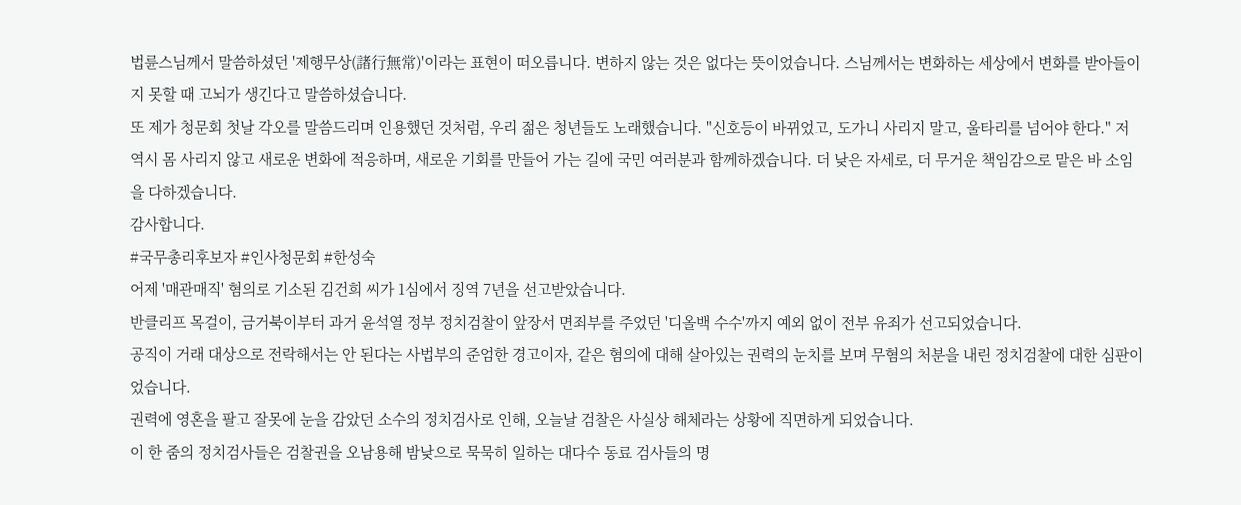법륜스님께서 말씀하셨던 '제행무상(諸行無常)'이라는 표현이 떠오릅니다. 변하지 않는 것은 없다는 뜻이었습니다. 스님께서는 변화하는 세상에서 변화를 받아들이지 못할 때 고뇌가 생긴다고 말씀하셨습니다.
또 제가 청문회 첫날 각오를 말씀드리며 인용했던 것처럼, 우리 젊은 청년들도 노래했습니다. "신호등이 바뀌었고, 도가니 사리지 말고, 울타리를 넘어야 한다." 저 역시 몸 사리지 않고 새로운 변화에 적응하며, 새로운 기회를 만들어 가는 길에 국민 여러분과 함께하겠습니다. 더 낮은 자세로, 더 무거운 책임감으로 맡은 바 소임을 다하겠습니다.
감사합니다.
#국무총리후보자 #인사청문회 #한성숙
어제 '매관매직' 혐의로 기소된 김건희 씨가 1심에서 징역 7년을 선고받았습니다.
반클리프 목걸이, 금거북이부터 과거 윤석열 정부 정치검찰이 앞장서 면죄부를 주었던 '디올백 수수'까지 예외 없이 전부 유죄가 선고되었습니다.
공직이 거래 대상으로 전락해서는 안 된다는 사법부의 준엄한 경고이자, 같은 혐의에 대해 살아있는 권력의 눈치를 보며 무혐의 처분을 내린 정치검찰에 대한 심판이었습니다.
권력에 영혼을 팔고 잘못에 눈을 감았던 소수의 정치검사로 인해, 오늘날 검찰은 사실상 해체라는 상황에 직면하게 되었습니다.
이 한 줌의 정치검사들은 검찰권을 오남용해 밤낮으로 묵묵히 일하는 대다수 동료 검사들의 명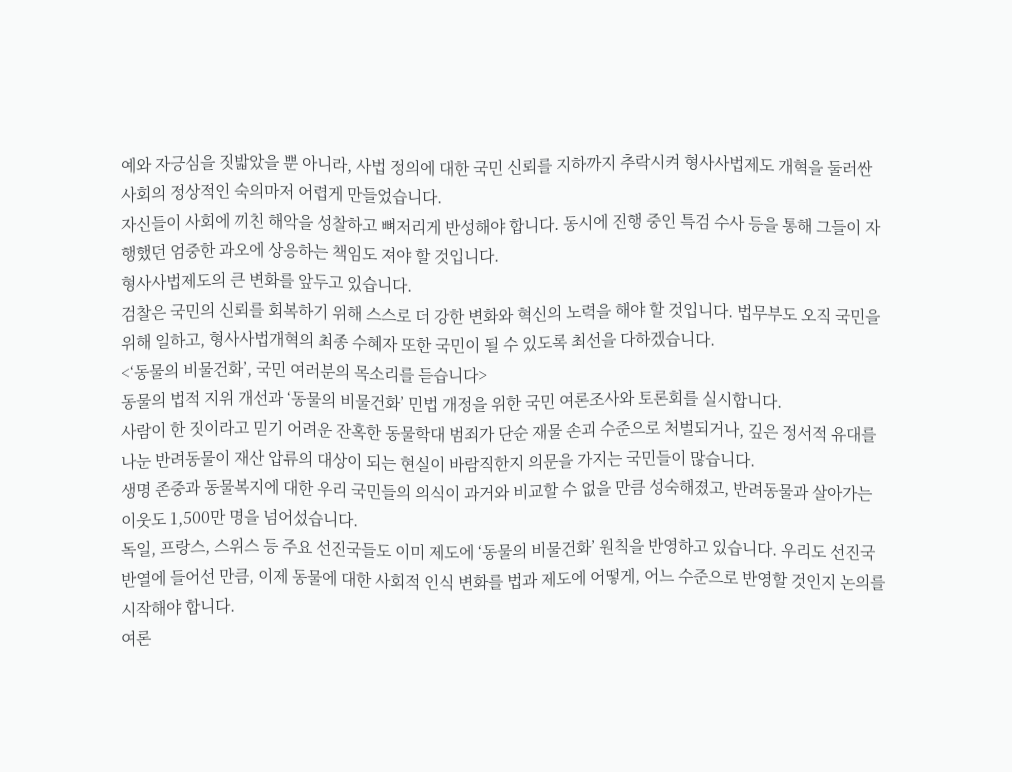예와 자긍심을 짓밟았을 뿐 아니라, 사법 정의에 대한 국민 신뢰를 지하까지 추락시켜 형사사법제도 개혁을 둘러싼 사회의 정상적인 숙의마저 어렵게 만들었습니다.
자신들이 사회에 끼친 해악을 성찰하고 뼈저리게 반성해야 합니다. 동시에 진행 중인 특검 수사 등을 통해 그들이 자행했던 엄중한 과오에 상응하는 책임도 져야 할 것입니다.
형사사법제도의 큰 변화를 앞두고 있습니다.
검찰은 국민의 신뢰를 회복하기 위해 스스로 더 강한 변화와 혁신의 노력을 해야 할 것입니다. 법무부도 오직 국민을 위해 일하고, 형사사법개혁의 최종 수혜자 또한 국민이 될 수 있도록 최선을 다하겠습니다.
<‘동물의 비물건화’, 국민 여러분의 목소리를 듣습니다>
동물의 법적 지위 개선과 ‘동물의 비물건화’ 민법 개정을 위한 국민 여론조사와 토론회를 실시합니다.
사람이 한 짓이라고 믿기 어려운 잔혹한 동물학대 범죄가 단순 재물 손괴 수준으로 처벌되거나, 깊은 정서적 유대를 나눈 반려동물이 재산 압류의 대상이 되는 현실이 바람직한지 의문을 가지는 국민들이 많습니다.
생명 존중과 동물복지에 대한 우리 국민들의 의식이 과거와 비교할 수 없을 만큼 성숙해졌고, 반려동물과 살아가는 이웃도 1,500만 명을 넘어섰습니다.
독일, 프랑스, 스위스 등 주요 선진국들도 이미 제도에 ‘동물의 비물건화’ 원칙을 반영하고 있습니다. 우리도 선진국 반열에 들어선 만큼, 이제 동물에 대한 사회적 인식 변화를 법과 제도에 어떻게, 어느 수준으로 반영할 것인지 논의를 시작해야 합니다.
여론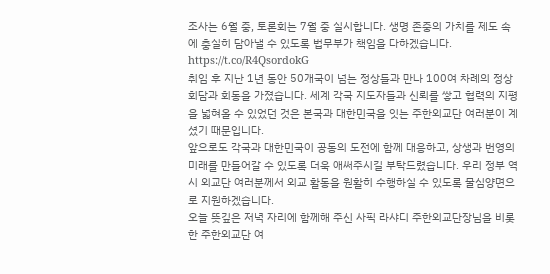조사는 6월 중, 토론회는 7월 중 실시합니다. 생명 존중의 가치를 제도 속에 충실히 담아낼 수 있도록 법무부가 책임을 다하겠습니다.
https://t.co/R4QsordokG
취임 후 지난 1년 동안 50개국이 넘는 정상들과 만나 100여 차례의 정상회담과 회동을 가졌습니다. 세계 각국 지도자들과 신뢰를 쌓고 협력의 지평을 넓혀올 수 있었던 것은 본국과 대한민국을 잇는 주한외교단 여러분이 계셨기 때문입니다.
앞으로도 각국과 대한민국이 공동의 도전에 함께 대응하고, 상생과 번영의 미래를 만들어갈 수 있도록 더욱 애써주시길 부탁드렸습니다. 우리 정부 역시 외교단 여러분께서 외교 활동을 원활히 수행하실 수 있도록 물심양면으로 지원하겠습니다.
오늘 뜻깊은 저녁 자리에 함께해 주신 사픽 라샤디 주한외교단장님을 비롯한 주한외교단 여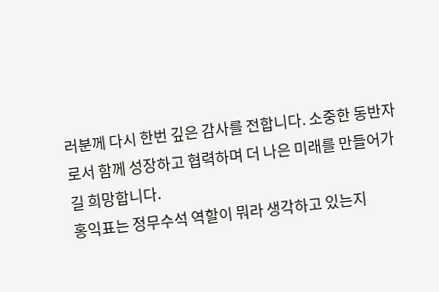러분께 다시 한번 깊은 감사를 전합니다. 소중한 동반자로서 함께 성장하고 협력하며 더 나은 미래를 만들어가길 희망합니다.
홍익표는 정무수석 역할이 뭐라 생각하고 있는지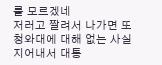를 모르겠네
저러고 짤려서 나가면 또 청와대에 대해 없는 사실 지어내서 대통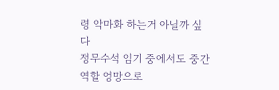령 악마화 하는거 아닐까 싶다
정무수석 임기 중에서도 중간 역할 엉망으로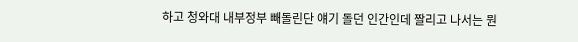하고 청와대 내부정부 빼돌린단 얘기 돌던 인간인데 짤리고 나서는 뭔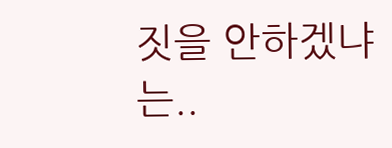짓을 안하겠냐는..